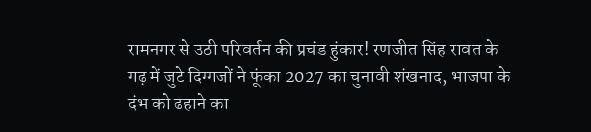रामनगर से उठी परिवर्तन की प्रचंड हुंकार! रणजीत सिंह रावत के गढ़ में जुटे दिग्गजों ने फूंका 2027 का चुनावी शंखनाद, भाजपा के दंभ को ढहाने का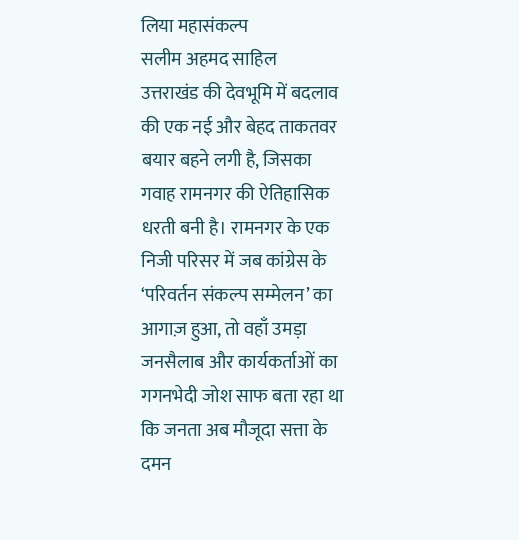लिया महासंकल्प
सलीम अहमद साहिल
उत्तराखंड की देवभूमि में बदलाव की एक नई और बेहद ताकतवर बयार बहने लगी है, जिसका गवाह रामनगर की ऐतिहासिक धरती बनी है। रामनगर के एक निजी परिसर में जब कांग्रेस के ‘परिवर्तन संकल्प सम्मेलन’ का आगाज़ हुआ, तो वहाँ उमड़ा जनसैलाब और कार्यकर्ताओं का गगनभेदी जोश साफ बता रहा था कि जनता अब मौजूदा सत्ता के दमन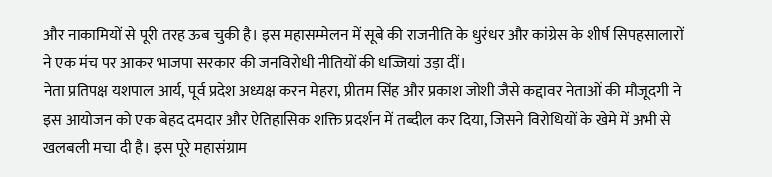और नाकामियों से पूरी तरह ऊब चुकी है। इस महासम्मेलन में सूबे की राजनीति के धुरंधर और कांग्रेस के शीर्ष सिपहसालारों ने एक मंच पर आकर भाजपा सरकार की जनविरोधी नीतियों की धज्जियां उड़ा दीं।
नेता प्रतिपक्ष यशपाल आर्य, पूर्व प्रदेश अध्यक्ष करन मेहरा, प्रीतम सिंह और प्रकाश जोशी जैसे कद्दावर नेताओं की मौजूदगी ने इस आयोजन को एक बेहद दमदार और ऐतिहासिक शक्ति प्रदर्शन में तब्दील कर दिया, जिसने विरोधियों के खेमे में अभी से खलबली मचा दी है। इस पूरे महासंग्राम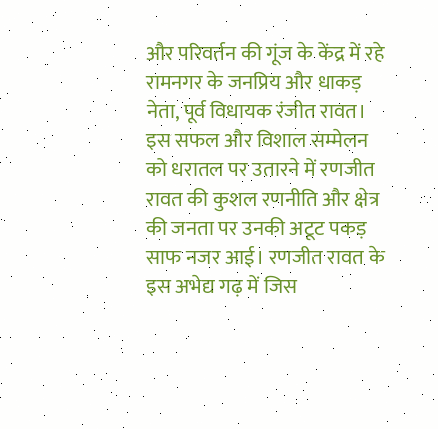और परिवर्तन की गूंज के केंद्र में रहे रामनगर के जनप्रिय और धाकड़ नेता, पूर्व विधायक रंजीत रावत। इस सफल और विशाल सम्मेलन को धरातल पर उतारने में रणजीत रावत की कुशल रणनीति और क्षेत्र की जनता पर उनकी अटूट पकड़ साफ नजर आई। रणजीत रावत के इस अभेद्य गढ़ में जिस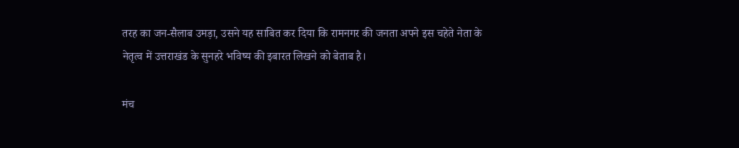तरह का जन-सैलाब उमड़ा, उसने यह साबित कर दिया कि रामनगर की जनता अपने इस चहेते नेता के नेतृत्व में उत्तराखंड के सुनहरे भविष्य की इबारत लिखने को बेताब है।

मंच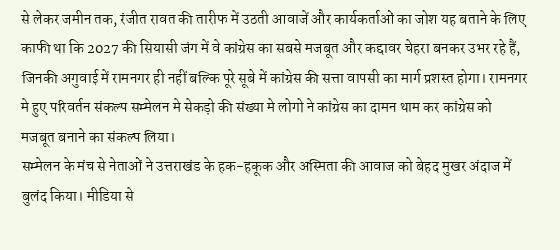से लेकर जमीन तक, रंजीत रावत की तारीफ में उठती आवाजें और कार्यकर्ताओं का जोश यह बताने के लिए काफी था कि 2027 की सियासी जंग में वे कांग्रेस का सबसे मजबूत और कद्दावर चेहरा बनकर उभर रहे हैं, जिनकी अगुवाई में रामनगर ही नहीं बल्कि पूरे सूबे में कांग्रेस की सत्ता वापसी का मार्ग प्रशस्त होगा। रामनगर मे हुए परिवर्तन संकल्प सम्मेलन मे सेकड़ो की संख्या मे लोगो ने कांग्रेस का दामन थाम कर कांग्रेस को मजबूत बनाने का संकल्प लिया।
सम्मेलन के मंच से नेताओं ने उत्तराखंड के हक-हकूक और अस्मिता की आवाज को बेहद मुखर अंदाज में बुलंद किया। मीडिया से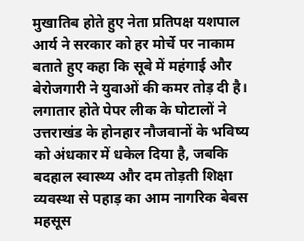मुखातिब होते हुए नेता प्रतिपक्ष यशपाल आर्य ने सरकार को हर मोर्चे पर नाकाम बताते हुए कहा कि सूबे में महंगाई और बेरोजगारी ने युवाओं की कमर तोड़ दी है। लगातार होते पेपर लीक के घोटालों ने उत्तराखंड के होनहार नौजवानों के भविष्य को अंधकार में धकेल दिया है, जबकि बदहाल स्वास्थ्य और दम तोड़ती शिक्षा व्यवस्था से पहाड़ का आम नागरिक बेबस महसूस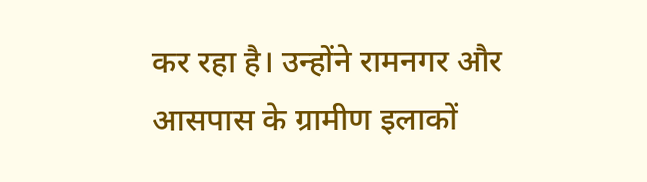कर रहा है। उन्होंने रामनगर और आसपास के ग्रामीण इलाकों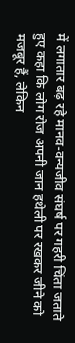में लगातार बढ़ रहे मानव-वन्यजीव संघर्ष पर गहरी चिंता जताते हुए कहा कि लोग रोज अपनी जान हथेली पर रखकर जीने को मजबूर हैं, लेकिन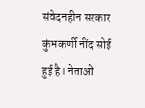संवेदनहीन सरकार कुंभकर्णी नींद सोई हुई है। नेताओं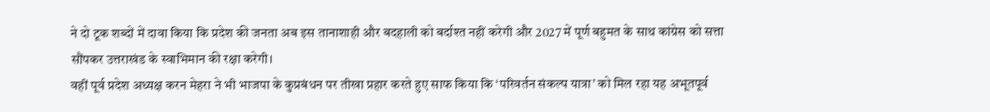ने दो टूक शब्दों में दावा किया कि प्रदेश की जनता अब इस तानाशाही और बदहाली को बर्दाश्त नहीं करेगी और 2027 में पूर्ण बहुमत के साथ कांग्रेस को सत्ता सौंपकर उत्तराखंड के स्वाभिमान की रक्षा करेगी।
वहीं पूर्व प्रदेश अध्यक्ष करन मेहरा ने भी भाजपा के कुप्रबंधन पर तीखा प्रहार करते हुए साफ किया कि ‘परिवर्तन संकल्प यात्रा’ को मिल रहा यह अभूतपूर्व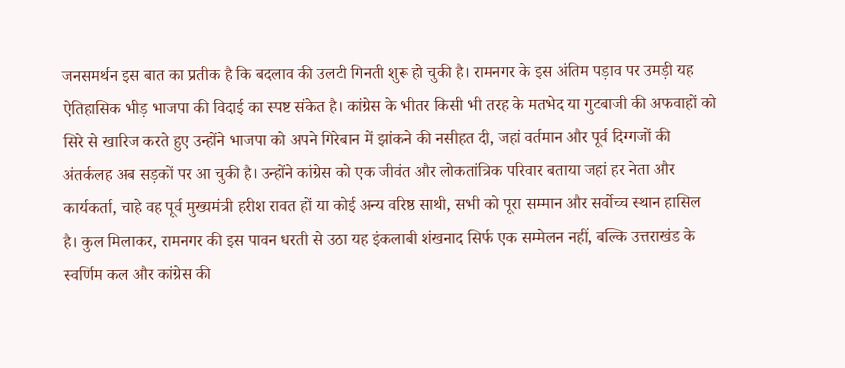जनसमर्थन इस बात का प्रतीक है कि बदलाव की उलटी गिनती शुरू हो चुकी है। रामनगर के इस अंतिम पड़ाव पर उमड़ी यह ऐतिहासिक भीड़ भाजपा की विदाई का स्पष्ट संकेत है। कांग्रेस के भीतर किसी भी तरह के मतभेद या गुटबाजी की अफवाहों को सिरे से खारिज करते हुए उन्होंने भाजपा को अपने गिरेबान में झांकने की नसीहत दी, जहां वर्तमान और पूर्व दिग्गजों की अंतर्कलह अब सड़कों पर आ चुकी है। उन्होंने कांग्रेस को एक जीवंत और लोकतांत्रिक परिवार बताया जहां हर नेता और कार्यकर्ता, चाहे वह पूर्व मुख्यमंत्री हरीश रावत हों या कोई अन्य वरिष्ठ साथी, सभी को पूरा सम्मान और सर्वोच्च स्थान हासिल है। कुल मिलाकर, रामनगर की इस पावन धरती से उठा यह इंकलाबी शंखनाद सिर्फ एक सम्मेलन नहीं, बल्कि उत्तराखंड के स्वर्णिम कल और कांग्रेस की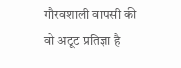गौरवशाली वापसी की वो अटूट प्रतिज्ञा है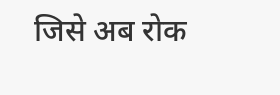जिसे अब रोक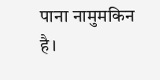पाना नामुमकिन है।